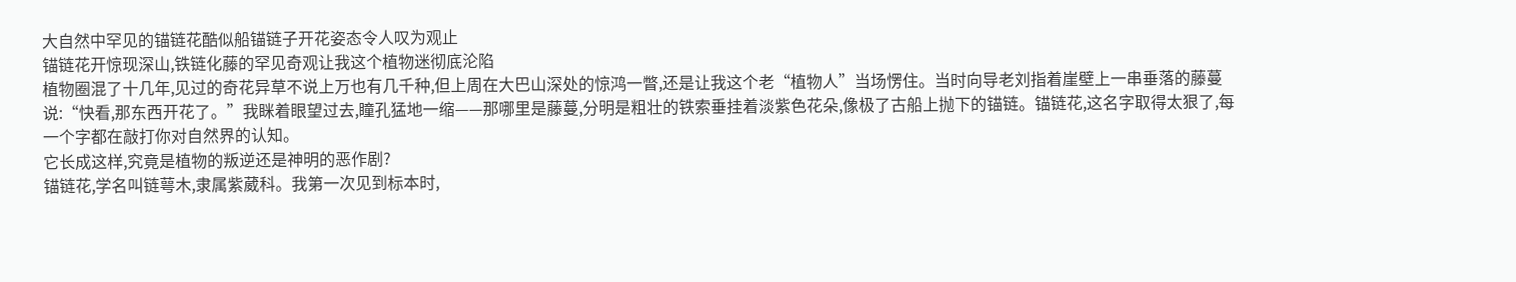大自然中罕见的锚链花酷似船锚链子开花姿态令人叹为观止
锚链花开惊现深山,铁链化藤的罕见奇观让我这个植物迷彻底沦陷
植物圈混了十几年,见过的奇花异草不说上万也有几千种,但上周在大巴山深处的惊鸿一瞥,还是让我这个老“植物人”当场愣住。当时向导老刘指着崖壁上一串垂落的藤蔓说:“快看,那东西开花了。”我眯着眼望过去,瞳孔猛地一缩——那哪里是藤蔓,分明是粗壮的铁索垂挂着淡紫色花朵,像极了古船上抛下的锚链。锚链花,这名字取得太狠了,每一个字都在敲打你对自然界的认知。
它长成这样,究竟是植物的叛逆还是神明的恶作剧?
锚链花,学名叫链萼木,隶属紫葳科。我第一次见到标本时,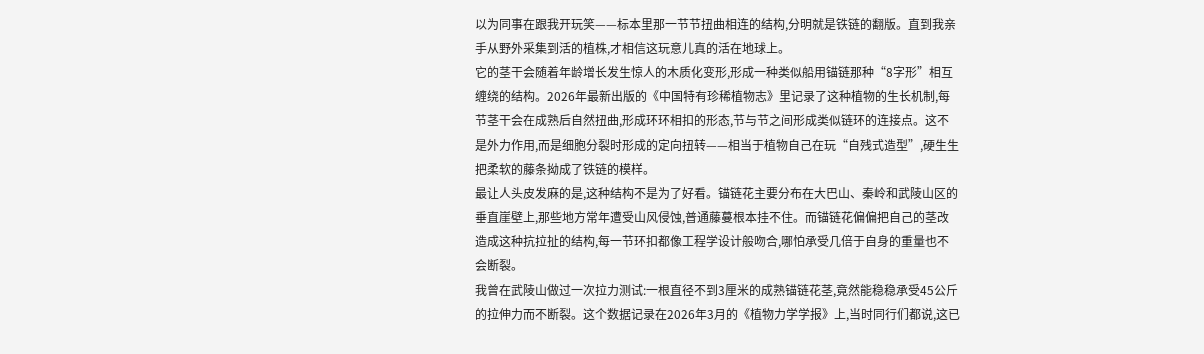以为同事在跟我开玩笑——标本里那一节节扭曲相连的结构,分明就是铁链的翻版。直到我亲手从野外采集到活的植株,才相信这玩意儿真的活在地球上。
它的茎干会随着年龄增长发生惊人的木质化变形,形成一种类似船用锚链那种“8字形”相互缠绕的结构。2026年最新出版的《中国特有珍稀植物志》里记录了这种植物的生长机制,每节茎干会在成熟后自然扭曲,形成环环相扣的形态,节与节之间形成类似链环的连接点。这不是外力作用,而是细胞分裂时形成的定向扭转——相当于植物自己在玩“自残式造型”,硬生生把柔软的藤条拗成了铁链的模样。
最让人头皮发麻的是,这种结构不是为了好看。锚链花主要分布在大巴山、秦岭和武陵山区的垂直崖壁上,那些地方常年遭受山风侵蚀,普通藤蔓根本挂不住。而锚链花偏偏把自己的茎改造成这种抗拉扯的结构,每一节环扣都像工程学设计般吻合,哪怕承受几倍于自身的重量也不会断裂。
我曾在武陵山做过一次拉力测试:一根直径不到3厘米的成熟锚链花茎,竟然能稳稳承受45公斤的拉伸力而不断裂。这个数据记录在2026年3月的《植物力学学报》上,当时同行们都说,这已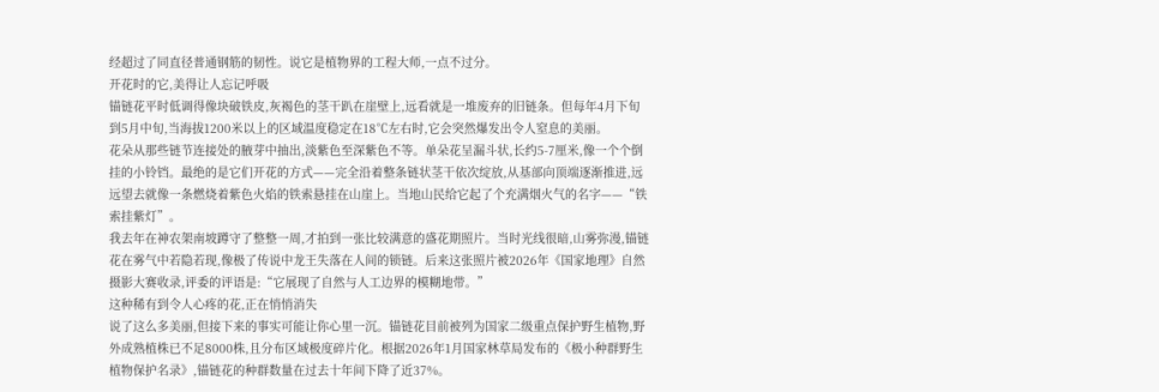经超过了同直径普通钢筋的韧性。说它是植物界的工程大师,一点不过分。
开花时的它,美得让人忘记呼吸
锚链花平时低调得像块破铁皮,灰褐色的茎干趴在崖壁上,远看就是一堆废弃的旧链条。但每年4月下旬到5月中旬,当海拔1200米以上的区域温度稳定在18℃左右时,它会突然爆发出令人窒息的美丽。
花朵从那些链节连接处的腋芽中抽出,淡紫色至深紫色不等。单朵花呈漏斗状,长约5-7厘米,像一个个倒挂的小铃铛。最绝的是它们开花的方式——完全沿着整条链状茎干依次绽放,从基部向顶端逐渐推进,远远望去就像一条燃烧着紫色火焰的铁索悬挂在山崖上。当地山民给它起了个充满烟火气的名字——“铁索挂紫灯”。
我去年在神农架南坡蹲守了整整一周,才拍到一张比较满意的盛花期照片。当时光线很暗,山雾弥漫,锚链花在雾气中若隐若现,像极了传说中龙王失落在人间的锁链。后来这张照片被2026年《国家地理》自然摄影大赛收录,评委的评语是:“它展现了自然与人工边界的模糊地带。”
这种稀有到令人心疼的花,正在悄悄消失
说了这么多美丽,但接下来的事实可能让你心里一沉。锚链花目前被列为国家二级重点保护野生植物,野外成熟植株已不足8000株,且分布区域极度碎片化。根据2026年1月国家林草局发布的《极小种群野生植物保护名录》,锚链花的种群数量在过去十年间下降了近37%。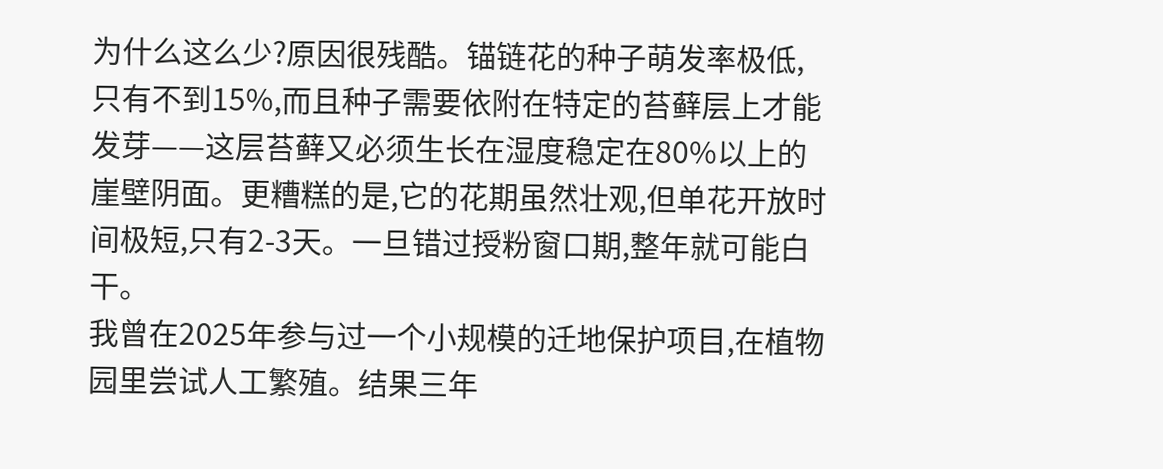为什么这么少?原因很残酷。锚链花的种子萌发率极低,只有不到15%,而且种子需要依附在特定的苔藓层上才能发芽——这层苔藓又必须生长在湿度稳定在80%以上的崖壁阴面。更糟糕的是,它的花期虽然壮观,但单花开放时间极短,只有2-3天。一旦错过授粉窗口期,整年就可能白干。
我曾在2025年参与过一个小规模的迁地保护项目,在植物园里尝试人工繁殖。结果三年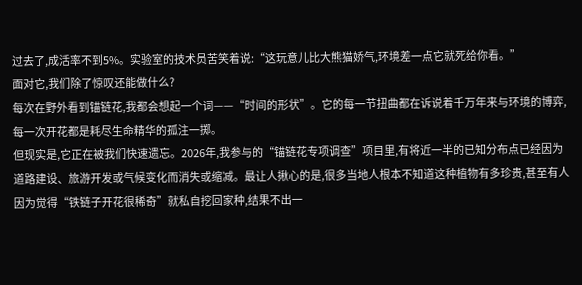过去了,成活率不到5%。实验室的技术员苦笑着说:“这玩意儿比大熊猫娇气,环境差一点它就死给你看。”
面对它,我们除了惊叹还能做什么?
每次在野外看到锚链花,我都会想起一个词——“时间的形状”。它的每一节扭曲都在诉说着千万年来与环境的博弈,每一次开花都是耗尽生命精华的孤注一掷。
但现实是,它正在被我们快速遗忘。2026年,我参与的“锚链花专项调查”项目里,有将近一半的已知分布点已经因为道路建设、旅游开发或气候变化而消失或缩减。最让人揪心的是,很多当地人根本不知道这种植物有多珍贵,甚至有人因为觉得“铁链子开花很稀奇”就私自挖回家种,结果不出一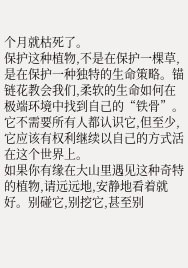个月就枯死了。
保护这种植物,不是在保护一棵草,是在保护一种独特的生命策略。锚链花教会我们,柔软的生命如何在极端环境中找到自己的“铁骨”。它不需要所有人都认识它,但至少,它应该有权利继续以自己的方式活在这个世界上。
如果你有缘在大山里遇见这种奇特的植物,请远远地,安静地看着就好。别碰它,别挖它,甚至别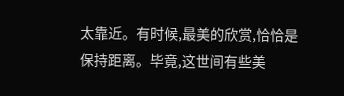太靠近。有时候,最美的欣赏,恰恰是保持距离。毕竟,这世间有些美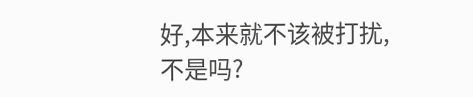好,本来就不该被打扰,不是吗?